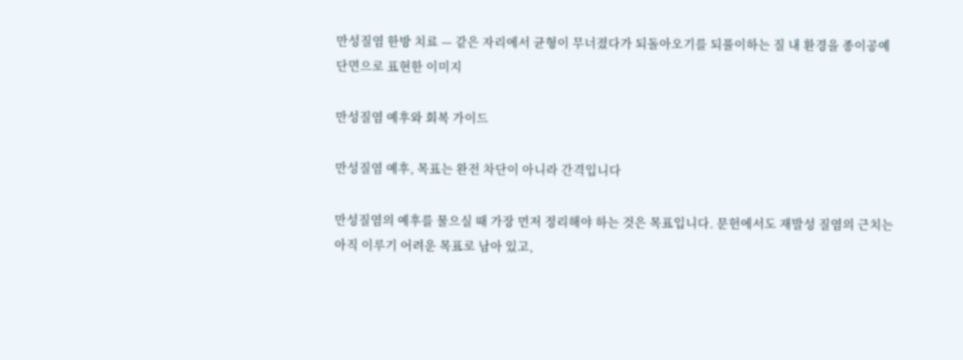만성질염 한방 치료 — 같은 자리에서 균형이 무너졌다가 되돌아오기를 되풀이하는 질 내 환경을 종이공예 단면으로 표현한 이미지

만성질염 예후와 회복 가이드

만성질염 예후, 목표는 완전 차단이 아니라 간격입니다

만성질염의 예후를 물으실 때 가장 먼저 정리해야 하는 것은 목표입니다. 문헌에서도 재발성 질염의 근치는 아직 이루기 어려운 목표로 남아 있고,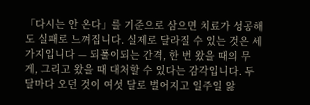「다시는 안 온다」를 기준으로 삼으면 치료가 성공해도 실패로 느껴집니다. 실제로 달라질 수 있는 것은 세 가지입니다 — 되풀이되는 간격, 한 번 왔을 때의 무게, 그리고 왔을 때 대처할 수 있다는 감각입니다. 두 달마다 오던 것이 여섯 달로 벌어지고 일주일 앓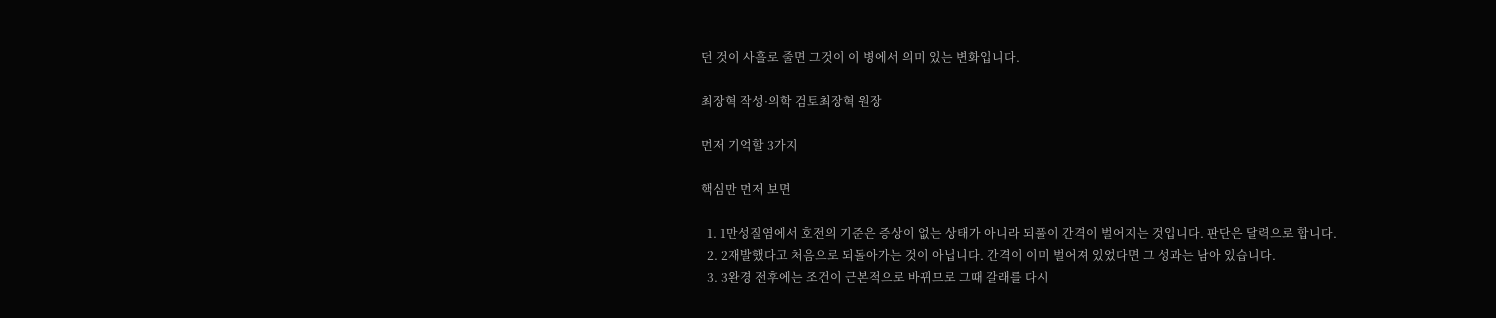던 것이 사흘로 줄면 그것이 이 병에서 의미 있는 변화입니다.

최장혁 작성·의학 검토최장혁 원장

먼저 기억할 3가지

핵심만 먼저 보면

  1. 1만성질염에서 호전의 기준은 증상이 없는 상태가 아니라 되풀이 간격이 벌어지는 것입니다. 판단은 달력으로 합니다.
  2. 2재발했다고 처음으로 되돌아가는 것이 아닙니다. 간격이 이미 벌어져 있었다면 그 성과는 남아 있습니다.
  3. 3완경 전후에는 조건이 근본적으로 바뀌므로 그때 갈래를 다시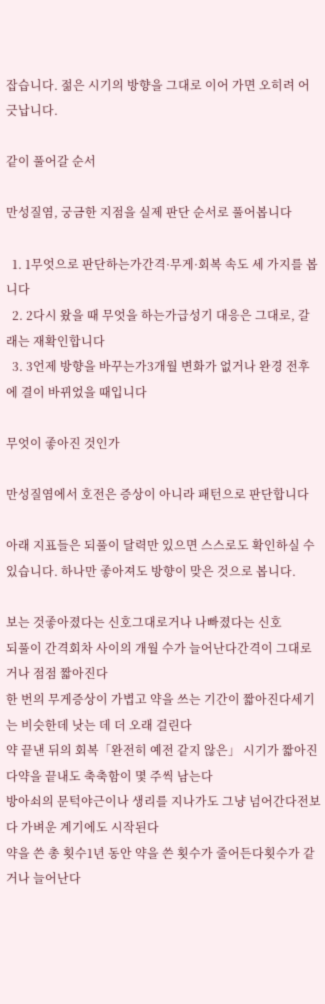잡습니다. 젊은 시기의 방향을 그대로 이어 가면 오히려 어긋납니다.

같이 풀어갈 순서

만성질염, 궁금한 지점을 실제 판단 순서로 풀어봅니다

  1. 1무엇으로 판단하는가간격·무게·회복 속도 세 가지를 봅니다
  2. 2다시 왔을 때 무엇을 하는가급성기 대응은 그대로, 갈래는 재확인합니다
  3. 3언제 방향을 바꾸는가3개월 변화가 없거나 완경 전후에 결이 바뀌었을 때입니다

무엇이 좋아진 것인가

만성질염에서 호전은 증상이 아니라 패턴으로 판단합니다

아래 지표들은 되풀이 달력만 있으면 스스로도 확인하실 수 있습니다. 하나만 좋아져도 방향이 맞은 것으로 봅니다.

보는 것좋아졌다는 신호그대로거나 나빠졌다는 신호
되풀이 간격회차 사이의 개월 수가 늘어난다간격이 그대로거나 점점 짧아진다
한 번의 무게증상이 가볍고 약을 쓰는 기간이 짧아진다세기는 비슷한데 낫는 데 더 오래 걸린다
약 끝낸 뒤의 회복「완전히 예전 같지 않은」 시기가 짧아진다약을 끝내도 축축함이 몇 주씩 남는다
방아쇠의 문턱야근이나 생리를 지나가도 그냥 넘어간다전보다 가벼운 계기에도 시작된다
약을 쓴 총 횟수1년 동안 약을 쓴 횟수가 줄어든다횟수가 같거나 늘어난다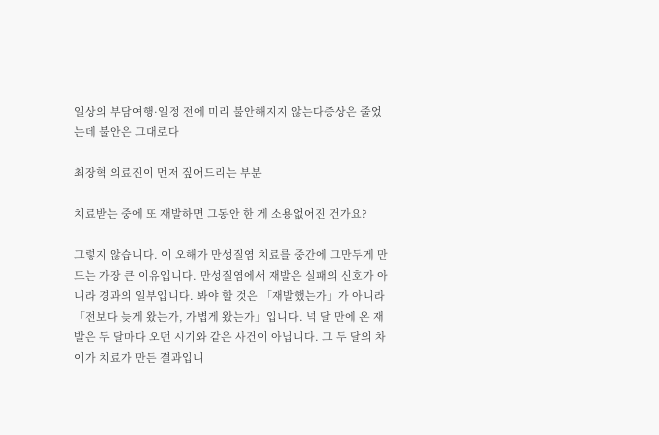일상의 부담여행·일정 전에 미리 불안해지지 않는다증상은 줄었는데 불안은 그대로다

최장혁 의료진이 먼저 짚어드리는 부분

치료받는 중에 또 재발하면 그동안 한 게 소용없어진 건가요?

그렇지 않습니다. 이 오해가 만성질염 치료를 중간에 그만두게 만드는 가장 큰 이유입니다. 만성질염에서 재발은 실패의 신호가 아니라 경과의 일부입니다. 봐야 할 것은 「재발했는가」가 아니라 「전보다 늦게 왔는가, 가볍게 왔는가」입니다. 넉 달 만에 온 재발은 두 달마다 오던 시기와 같은 사건이 아닙니다. 그 두 달의 차이가 치료가 만든 결과입니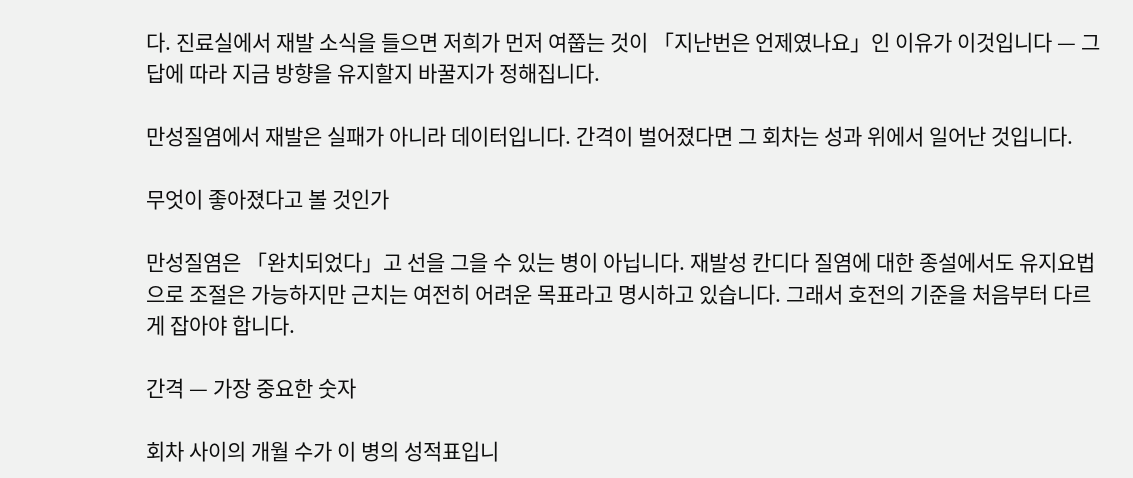다. 진료실에서 재발 소식을 들으면 저희가 먼저 여쭙는 것이 「지난번은 언제였나요」인 이유가 이것입니다 — 그 답에 따라 지금 방향을 유지할지 바꿀지가 정해집니다.

만성질염에서 재발은 실패가 아니라 데이터입니다. 간격이 벌어졌다면 그 회차는 성과 위에서 일어난 것입니다.

무엇이 좋아졌다고 볼 것인가

만성질염은 「완치되었다」고 선을 그을 수 있는 병이 아닙니다. 재발성 칸디다 질염에 대한 종설에서도 유지요법으로 조절은 가능하지만 근치는 여전히 어려운 목표라고 명시하고 있습니다. 그래서 호전의 기준을 처음부터 다르게 잡아야 합니다.

간격 — 가장 중요한 숫자

회차 사이의 개월 수가 이 병의 성적표입니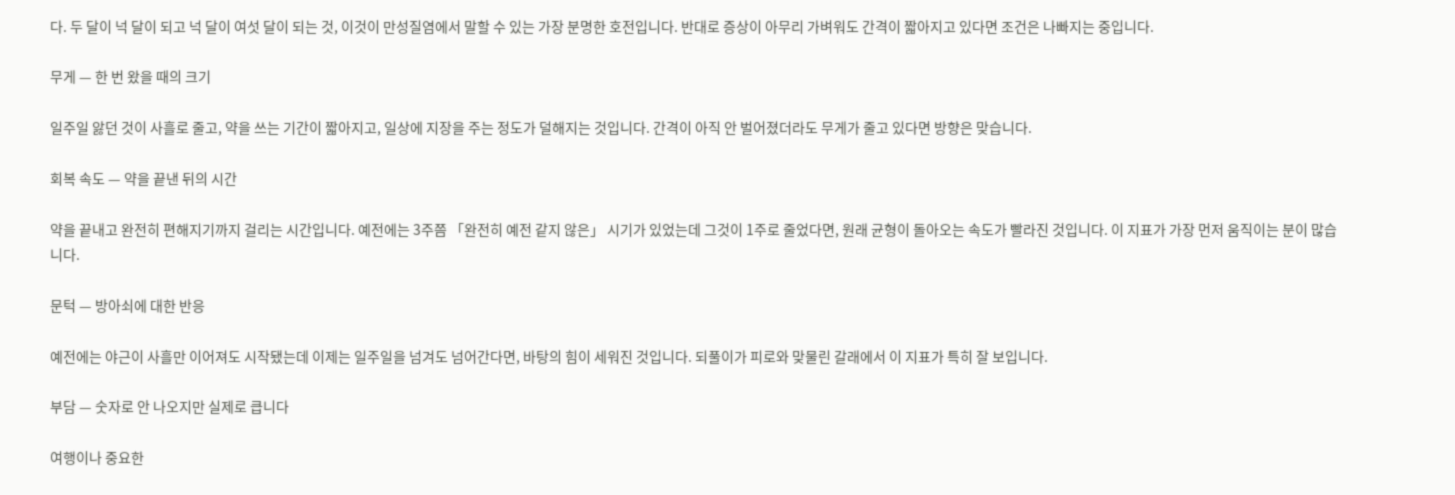다. 두 달이 넉 달이 되고 넉 달이 여섯 달이 되는 것, 이것이 만성질염에서 말할 수 있는 가장 분명한 호전입니다. 반대로 증상이 아무리 가벼워도 간격이 짧아지고 있다면 조건은 나빠지는 중입니다.

무게 — 한 번 왔을 때의 크기

일주일 앓던 것이 사흘로 줄고, 약을 쓰는 기간이 짧아지고, 일상에 지장을 주는 정도가 덜해지는 것입니다. 간격이 아직 안 벌어졌더라도 무게가 줄고 있다면 방향은 맞습니다.

회복 속도 — 약을 끝낸 뒤의 시간

약을 끝내고 완전히 편해지기까지 걸리는 시간입니다. 예전에는 3주쯤 「완전히 예전 같지 않은」 시기가 있었는데 그것이 1주로 줄었다면, 원래 균형이 돌아오는 속도가 빨라진 것입니다. 이 지표가 가장 먼저 움직이는 분이 많습니다.

문턱 — 방아쇠에 대한 반응

예전에는 야근이 사흘만 이어져도 시작됐는데 이제는 일주일을 넘겨도 넘어간다면, 바탕의 힘이 세워진 것입니다. 되풀이가 피로와 맞물린 갈래에서 이 지표가 특히 잘 보입니다.

부담 — 숫자로 안 나오지만 실제로 큽니다

여행이나 중요한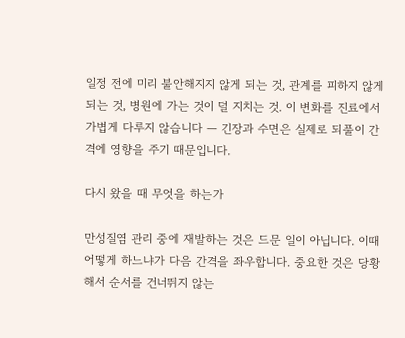일정 전에 미리 불안해지지 않게 되는 것, 관계를 피하지 않게 되는 것, 병원에 가는 것이 덜 지치는 것. 이 변화를 진료에서 가볍게 다루지 않습니다 — 긴장과 수면은 실제로 되풀이 간격에 영향을 주기 때문입니다.

다시 왔을 때 무엇을 하는가

만성질염 관리 중에 재발하는 것은 드문 일이 아닙니다. 이때 어떻게 하느냐가 다음 간격을 좌우합니다. 중요한 것은 당황해서 순서를 건너뛰지 않는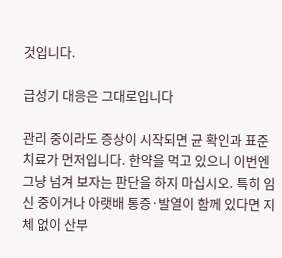것입니다.

급성기 대응은 그대로입니다

관리 중이라도 증상이 시작되면 균 확인과 표준 치료가 먼저입니다. 한약을 먹고 있으니 이번엔 그냥 넘겨 보자는 판단을 하지 마십시오. 특히 임신 중이거나 아랫배 통증·발열이 함께 있다면 지체 없이 산부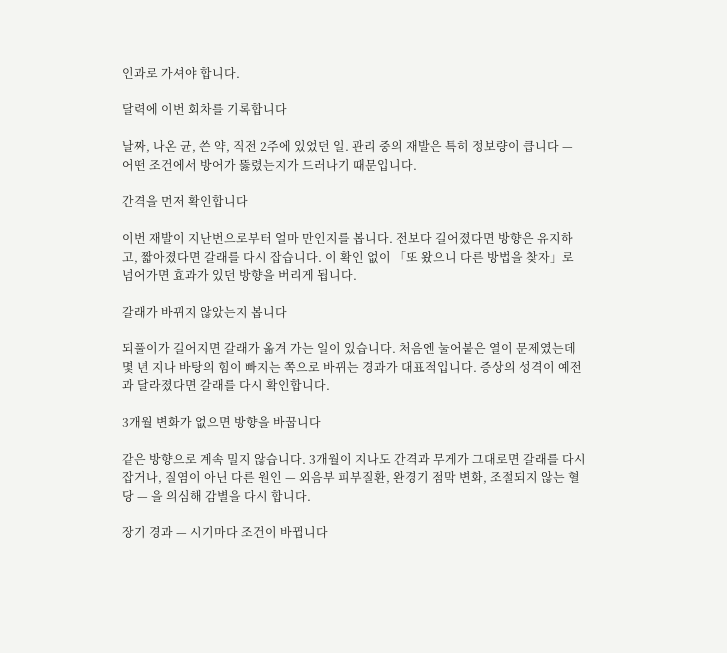인과로 가셔야 합니다.

달력에 이번 회차를 기록합니다

날짜, 나온 균, 쓴 약, 직전 2주에 있었던 일. 관리 중의 재발은 특히 정보량이 큽니다 — 어떤 조건에서 방어가 뚫렸는지가 드러나기 때문입니다.

간격을 먼저 확인합니다

이번 재발이 지난번으로부터 얼마 만인지를 봅니다. 전보다 길어졌다면 방향은 유지하고, 짧아졌다면 갈래를 다시 잡습니다. 이 확인 없이 「또 왔으니 다른 방법을 찾자」로 넘어가면 효과가 있던 방향을 버리게 됩니다.

갈래가 바뀌지 않았는지 봅니다

되풀이가 길어지면 갈래가 옮겨 가는 일이 있습니다. 처음엔 눌어붙은 열이 문제였는데 몇 년 지나 바탕의 힘이 빠지는 쪽으로 바뀌는 경과가 대표적입니다. 증상의 성격이 예전과 달라졌다면 갈래를 다시 확인합니다.

3개월 변화가 없으면 방향을 바꿉니다

같은 방향으로 계속 밀지 않습니다. 3개월이 지나도 간격과 무게가 그대로면 갈래를 다시 잡거나, 질염이 아닌 다른 원인 — 외음부 피부질환, 완경기 점막 변화, 조절되지 않는 혈당 — 을 의심해 감별을 다시 합니다.

장기 경과 — 시기마다 조건이 바뀝니다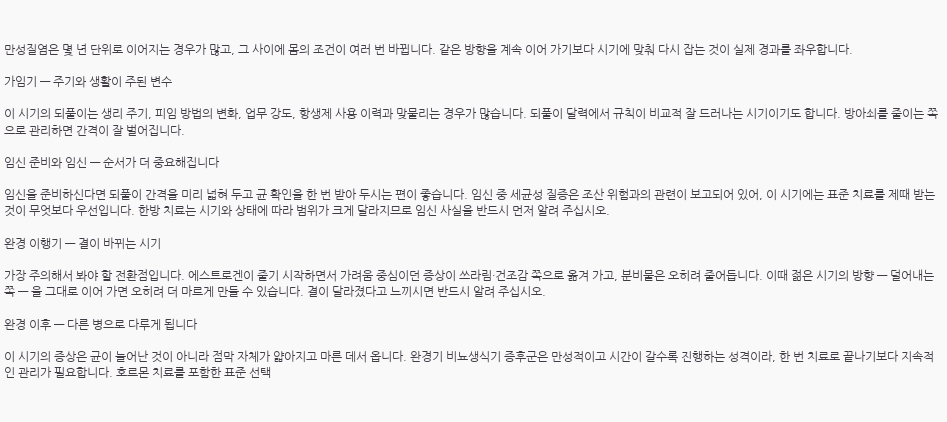만성질염은 몇 년 단위로 이어지는 경우가 많고, 그 사이에 몸의 조건이 여러 번 바뀝니다. 같은 방향을 계속 이어 가기보다 시기에 맞춰 다시 잡는 것이 실제 경과를 좌우합니다.

가임기 — 주기와 생활이 주된 변수

이 시기의 되풀이는 생리 주기, 피임 방법의 변화, 업무 강도, 항생제 사용 이력과 맞물리는 경우가 많습니다. 되풀이 달력에서 규칙이 비교적 잘 드러나는 시기이기도 합니다. 방아쇠를 줄이는 쪽으로 관리하면 간격이 잘 벌어집니다.

임신 준비와 임신 — 순서가 더 중요해집니다

임신을 준비하신다면 되풀이 간격을 미리 넓혀 두고 균 확인을 한 번 받아 두시는 편이 좋습니다. 임신 중 세균성 질증은 조산 위험과의 관련이 보고되어 있어, 이 시기에는 표준 치료를 제때 받는 것이 무엇보다 우선입니다. 한방 치료는 시기와 상태에 따라 범위가 크게 달라지므로 임신 사실을 반드시 먼저 알려 주십시오.

완경 이행기 — 결이 바뀌는 시기

가장 주의해서 봐야 할 전환점입니다. 에스트로겐이 줄기 시작하면서 가려움 중심이던 증상이 쓰라림·건조감 쪽으로 옮겨 가고, 분비물은 오히려 줄어듭니다. 이때 젊은 시기의 방향 — 덜어내는 쪽 — 을 그대로 이어 가면 오히려 더 마르게 만들 수 있습니다. 결이 달라졌다고 느끼시면 반드시 알려 주십시오.

완경 이후 — 다른 병으로 다루게 됩니다

이 시기의 증상은 균이 늘어난 것이 아니라 점막 자체가 얇아지고 마른 데서 옵니다. 완경기 비뇨생식기 증후군은 만성적이고 시간이 갈수록 진행하는 성격이라, 한 번 치료로 끝나기보다 지속적인 관리가 필요합니다. 호르몬 치료를 포함한 표준 선택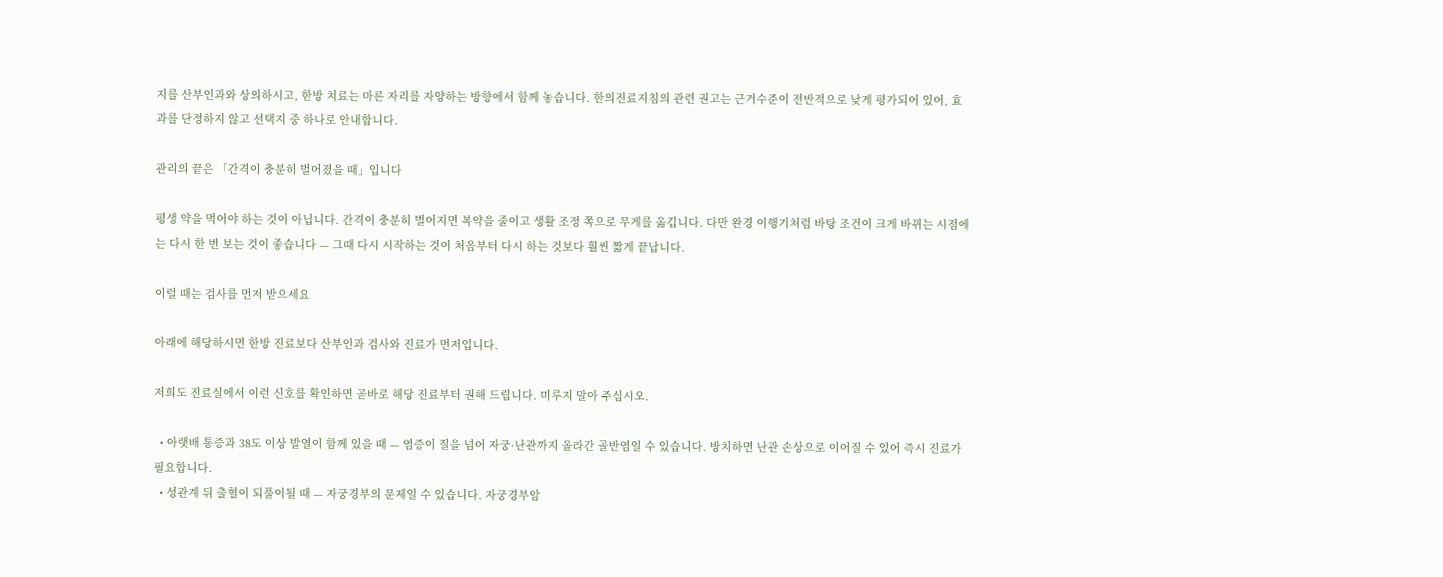지를 산부인과와 상의하시고, 한방 치료는 마른 자리를 자양하는 방향에서 함께 놓습니다. 한의진료지침의 관련 권고는 근거수준이 전반적으로 낮게 평가되어 있어, 효과를 단정하지 않고 선택지 중 하나로 안내합니다.

관리의 끝은 「간격이 충분히 벌어졌을 때」입니다

평생 약을 먹어야 하는 것이 아닙니다. 간격이 충분히 벌어지면 복약을 줄이고 생활 조정 쪽으로 무게를 옮깁니다. 다만 완경 이행기처럼 바탕 조건이 크게 바뀌는 시점에는 다시 한 번 보는 것이 좋습니다 — 그때 다시 시작하는 것이 처음부터 다시 하는 것보다 훨씬 짧게 끝납니다.

이럴 때는 검사를 먼저 받으세요

아래에 해당하시면 한방 진료보다 산부인과 검사와 진료가 먼저입니다.

저희도 진료실에서 이런 신호를 확인하면 곧바로 해당 진료부터 권해 드립니다. 미루지 말아 주십시오.

  • 아랫배 통증과 38도 이상 발열이 함께 있을 때 — 염증이 질을 넘어 자궁·난관까지 올라간 골반염일 수 있습니다. 방치하면 난관 손상으로 이어질 수 있어 즉시 진료가 필요합니다.
  • 성관계 뒤 출혈이 되풀이될 때 — 자궁경부의 문제일 수 있습니다. 자궁경부암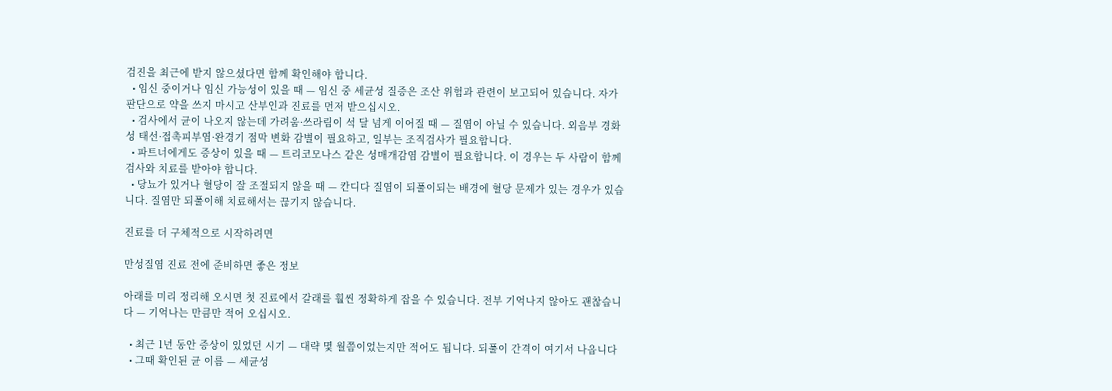검진을 최근에 받지 않으셨다면 함께 확인해야 합니다.
  • 임신 중이거나 임신 가능성이 있을 때 — 임신 중 세균성 질증은 조산 위험과 관련이 보고되어 있습니다. 자가 판단으로 약을 쓰지 마시고 산부인과 진료를 먼저 받으십시오.
  • 검사에서 균이 나오지 않는데 가려움·쓰라림이 석 달 넘게 이어질 때 — 질염이 아닐 수 있습니다. 외음부 경화성 태선·접촉피부염·완경기 점막 변화 감별이 필요하고, 일부는 조직검사가 필요합니다.
  • 파트너에게도 증상이 있을 때 — 트리코모나스 같은 성매개감염 감별이 필요합니다. 이 경우는 두 사람이 함께 검사와 치료를 받아야 합니다.
  • 당뇨가 있거나 혈당이 잘 조절되지 않을 때 — 칸디다 질염이 되풀이되는 배경에 혈당 문제가 있는 경우가 있습니다. 질염만 되풀이해 치료해서는 끊기지 않습니다.

진료를 더 구체적으로 시작하려면

만성질염 진료 전에 준비하면 좋은 정보

아래를 미리 정리해 오시면 첫 진료에서 갈래를 훨씬 정확하게 잡을 수 있습니다. 전부 기억나지 않아도 괜찮습니다 — 기억나는 만큼만 적어 오십시오.

  • 최근 1년 동안 증상이 있었던 시기 — 대략 몇 월쯤이었는지만 적어도 됩니다. 되풀이 간격이 여기서 나옵니다
  • 그때 확인된 균 이름 — 세균성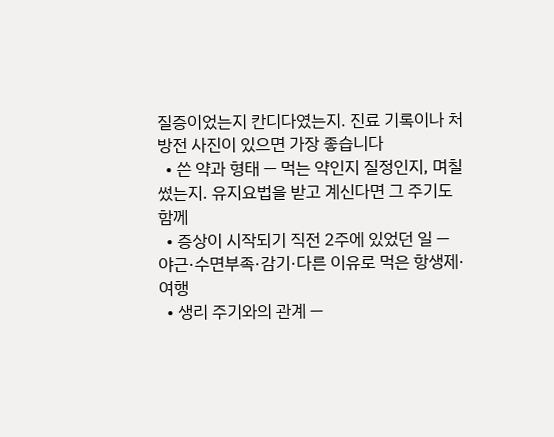질증이었는지 칸디다였는지. 진료 기록이나 처방전 사진이 있으면 가장 좋습니다
  • 쓴 약과 형태 — 먹는 약인지 질정인지, 며칠 썼는지. 유지요법을 받고 계신다면 그 주기도 함께
  • 증상이 시작되기 직전 2주에 있었던 일 — 야근·수면부족·감기·다른 이유로 먹은 항생제·여행
  • 생리 주기와의 관계 —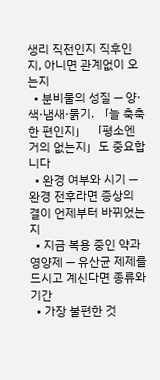생리 직전인지 직후인지, 아니면 관계없이 오는지
  • 분비물의 성질 — 양·색·냄새·묽기. 「늘 축축한 편인지」 「평소엔 거의 없는지」도 중요합니다
  • 완경 여부와 시기 — 완경 전후라면 증상의 결이 언제부터 바뀌었는지
  • 지금 복용 중인 약과 영양제 — 유산균 제제를 드시고 계신다면 종류와 기간
  • 가장 불편한 것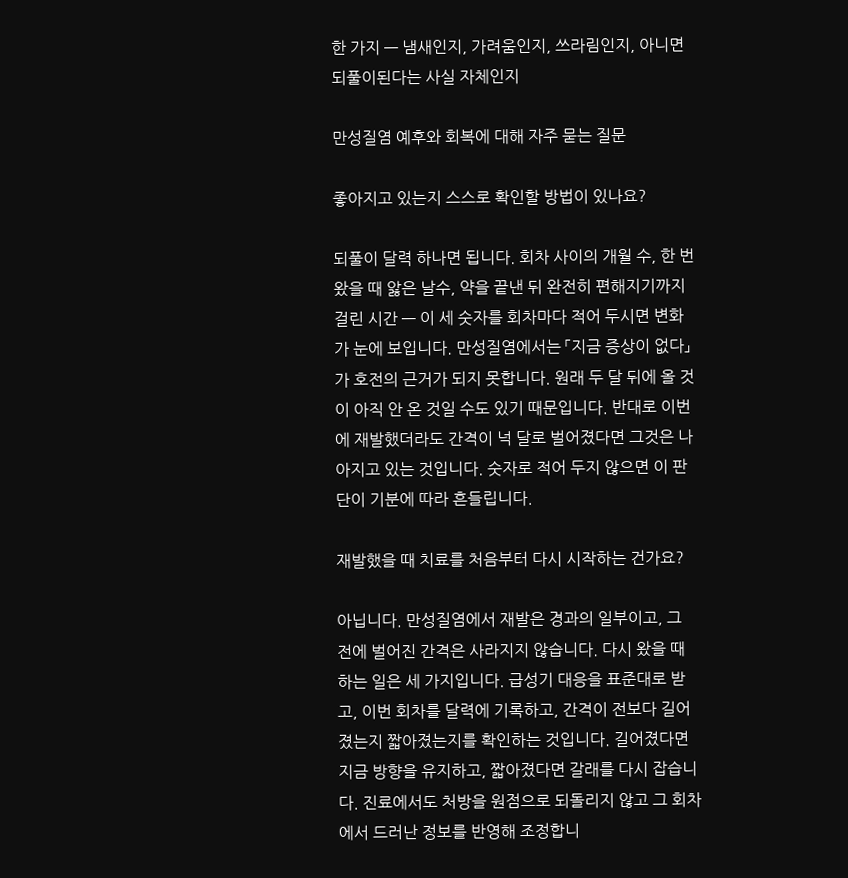한 가지 — 냄새인지, 가려움인지, 쓰라림인지, 아니면 되풀이된다는 사실 자체인지

만성질염 예후와 회복에 대해 자주 묻는 질문

좋아지고 있는지 스스로 확인할 방법이 있나요?

되풀이 달력 하나면 됩니다. 회차 사이의 개월 수, 한 번 왔을 때 앓은 날수, 약을 끝낸 뒤 완전히 편해지기까지 걸린 시간 — 이 세 숫자를 회차마다 적어 두시면 변화가 눈에 보입니다. 만성질염에서는 「지금 증상이 없다」가 호전의 근거가 되지 못합니다. 원래 두 달 뒤에 올 것이 아직 안 온 것일 수도 있기 때문입니다. 반대로 이번에 재발했더라도 간격이 넉 달로 벌어졌다면 그것은 나아지고 있는 것입니다. 숫자로 적어 두지 않으면 이 판단이 기분에 따라 흔들립니다.

재발했을 때 치료를 처음부터 다시 시작하는 건가요?

아닙니다. 만성질염에서 재발은 경과의 일부이고, 그 전에 벌어진 간격은 사라지지 않습니다. 다시 왔을 때 하는 일은 세 가지입니다. 급성기 대응을 표준대로 받고, 이번 회차를 달력에 기록하고, 간격이 전보다 길어졌는지 짧아졌는지를 확인하는 것입니다. 길어졌다면 지금 방향을 유지하고, 짧아졌다면 갈래를 다시 잡습니다. 진료에서도 처방을 원점으로 되돌리지 않고 그 회차에서 드러난 정보를 반영해 조정합니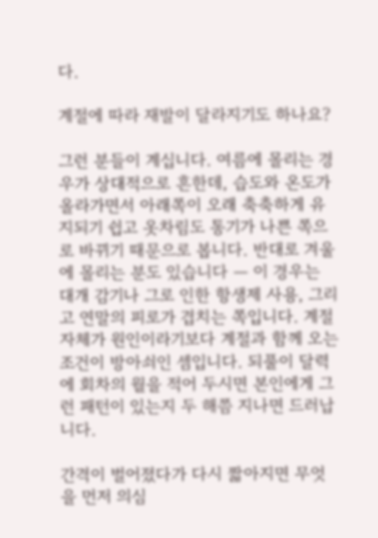다.

계절에 따라 재발이 달라지기도 하나요?

그런 분들이 계십니다. 여름에 몰리는 경우가 상대적으로 흔한데, 습도와 온도가 올라가면서 아래쪽이 오래 축축하게 유지되기 쉽고 옷차림도 통기가 나쁜 쪽으로 바뀌기 때문으로 봅니다. 반대로 겨울에 몰리는 분도 있습니다 — 이 경우는 대개 감기나 그로 인한 항생제 사용, 그리고 연말의 피로가 겹치는 쪽입니다. 계절 자체가 원인이라기보다 계절과 함께 오는 조건이 방아쇠인 셈입니다. 되풀이 달력에 회차의 월을 적어 두시면 본인에게 그런 패턴이 있는지 두 해쯤 지나면 드러납니다.

간격이 벌어졌다가 다시 짧아지면 무엇을 먼저 의심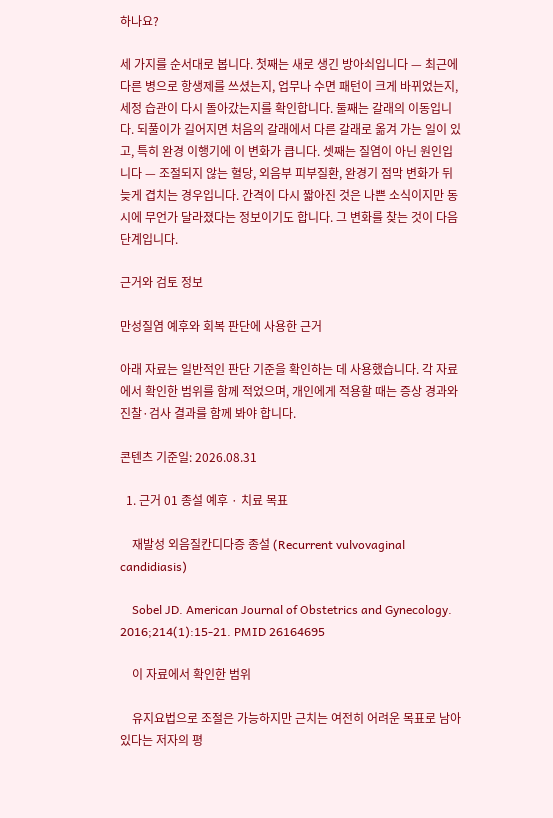하나요?

세 가지를 순서대로 봅니다. 첫째는 새로 생긴 방아쇠입니다 — 최근에 다른 병으로 항생제를 쓰셨는지, 업무나 수면 패턴이 크게 바뀌었는지, 세정 습관이 다시 돌아갔는지를 확인합니다. 둘째는 갈래의 이동입니다. 되풀이가 길어지면 처음의 갈래에서 다른 갈래로 옮겨 가는 일이 있고, 특히 완경 이행기에 이 변화가 큽니다. 셋째는 질염이 아닌 원인입니다 — 조절되지 않는 혈당, 외음부 피부질환, 완경기 점막 변화가 뒤늦게 겹치는 경우입니다. 간격이 다시 짧아진 것은 나쁜 소식이지만 동시에 무언가 달라졌다는 정보이기도 합니다. 그 변화를 찾는 것이 다음 단계입니다.

근거와 검토 정보

만성질염 예후와 회복 판단에 사용한 근거

아래 자료는 일반적인 판단 기준을 확인하는 데 사용했습니다. 각 자료에서 확인한 범위를 함께 적었으며, 개인에게 적용할 때는 증상 경과와 진찰·검사 결과를 함께 봐야 합니다.

콘텐츠 기준일: 2026.08.31

  1. 근거 01 종설 예후 · 치료 목표

    재발성 외음질칸디다증 종설 (Recurrent vulvovaginal candidiasis)

    Sobel JD. American Journal of Obstetrics and Gynecology. 2016;214(1):15-21. PMID 26164695

    이 자료에서 확인한 범위

    유지요법으로 조절은 가능하지만 근치는 여전히 어려운 목표로 남아 있다는 저자의 평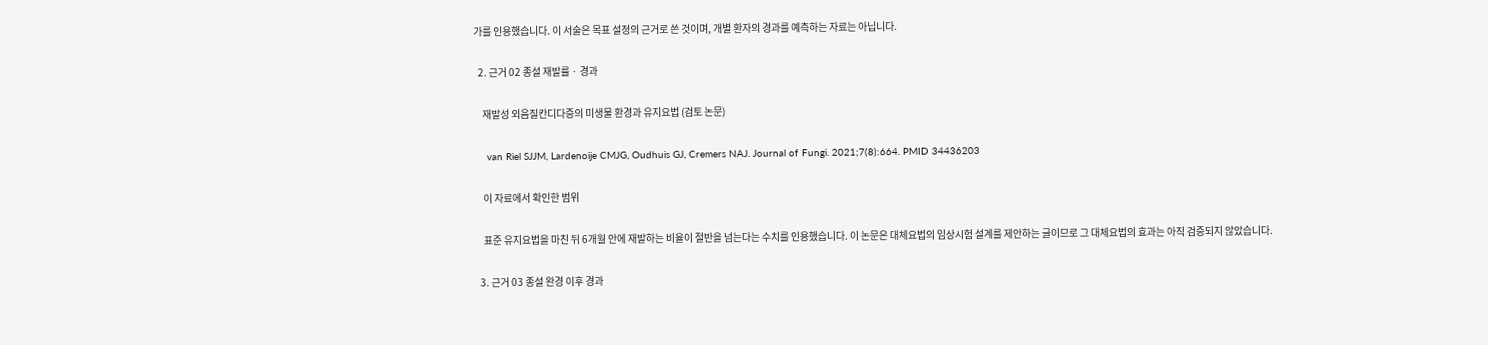가를 인용했습니다. 이 서술은 목표 설정의 근거로 쓴 것이며, 개별 환자의 경과를 예측하는 자료는 아닙니다.

  2. 근거 02 종설 재발률 · 경과

    재발성 외음질칸디다증의 미생물 환경과 유지요법 (검토 논문)

    van Riel SJJM, Lardenoije CMJG, Oudhuis GJ, Cremers NAJ. Journal of Fungi. 2021;7(8):664. PMID 34436203

    이 자료에서 확인한 범위

    표준 유지요법을 마친 뒤 6개월 안에 재발하는 비율이 절반을 넘는다는 수치를 인용했습니다. 이 논문은 대체요법의 임상시험 설계를 제안하는 글이므로 그 대체요법의 효과는 아직 검증되지 않았습니다.

  3. 근거 03 종설 완경 이후 경과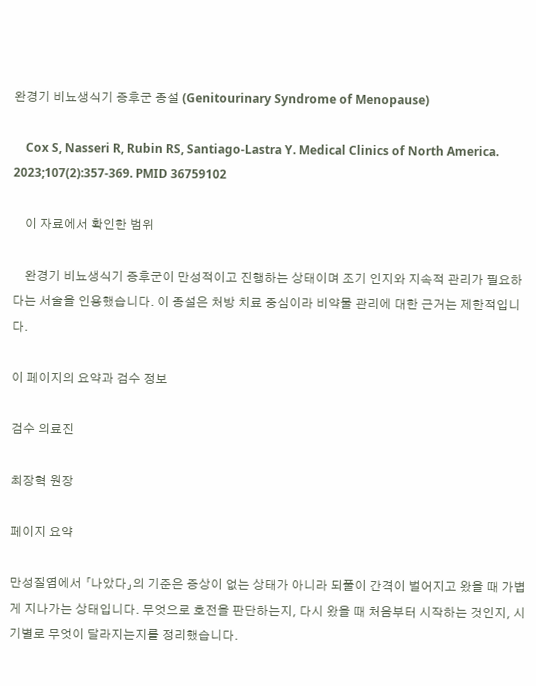완경기 비뇨생식기 증후군 종설 (Genitourinary Syndrome of Menopause)

    Cox S, Nasseri R, Rubin RS, Santiago-Lastra Y. Medical Clinics of North America. 2023;107(2):357-369. PMID 36759102

    이 자료에서 확인한 범위

    완경기 비뇨생식기 증후군이 만성적이고 진행하는 상태이며 조기 인지와 지속적 관리가 필요하다는 서술을 인용했습니다. 이 종설은 처방 치료 중심이라 비약물 관리에 대한 근거는 제한적입니다.

이 페이지의 요약과 검수 정보

검수 의료진

최장혁 원장

페이지 요약

만성질염에서 「나았다」의 기준은 증상이 없는 상태가 아니라 되풀이 간격이 벌어지고 왔을 때 가볍게 지나가는 상태입니다. 무엇으로 호전을 판단하는지, 다시 왔을 때 처음부터 시작하는 것인지, 시기별로 무엇이 달라지는지를 정리했습니다.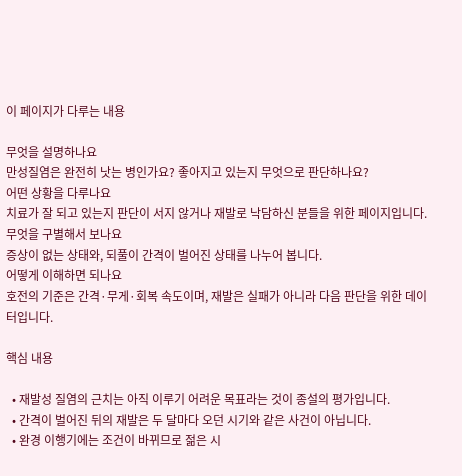이 페이지가 다루는 내용

무엇을 설명하나요
만성질염은 완전히 낫는 병인가요? 좋아지고 있는지 무엇으로 판단하나요?
어떤 상황을 다루나요
치료가 잘 되고 있는지 판단이 서지 않거나 재발로 낙담하신 분들을 위한 페이지입니다.
무엇을 구별해서 보나요
증상이 없는 상태와, 되풀이 간격이 벌어진 상태를 나누어 봅니다.
어떻게 이해하면 되나요
호전의 기준은 간격·무게·회복 속도이며, 재발은 실패가 아니라 다음 판단을 위한 데이터입니다.

핵심 내용

  • 재발성 질염의 근치는 아직 이루기 어려운 목표라는 것이 종설의 평가입니다.
  • 간격이 벌어진 뒤의 재발은 두 달마다 오던 시기와 같은 사건이 아닙니다.
  • 완경 이행기에는 조건이 바뀌므로 젊은 시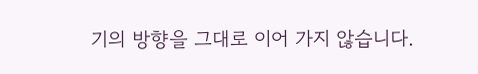기의 방향을 그대로 이어 가지 않습니다.